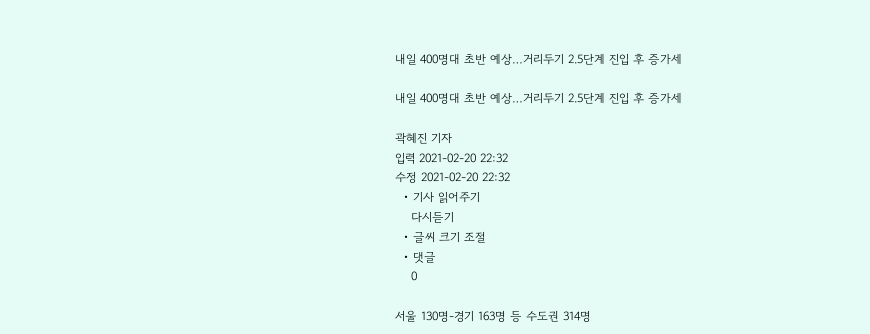내일 400명대 초반 예상…거리두기 2.5단계 진입 후 증가세

내일 400명대 초반 예상…거리두기 2.5단계 진입 후 증가세

곽혜진 기자
입력 2021-02-20 22:32
수정 2021-02-20 22:32
  • 기사 읽어주기
    다시듣기
  • 글씨 크기 조절
  • 댓글
    0

서울 130명-경기 163명 등 수도권 314명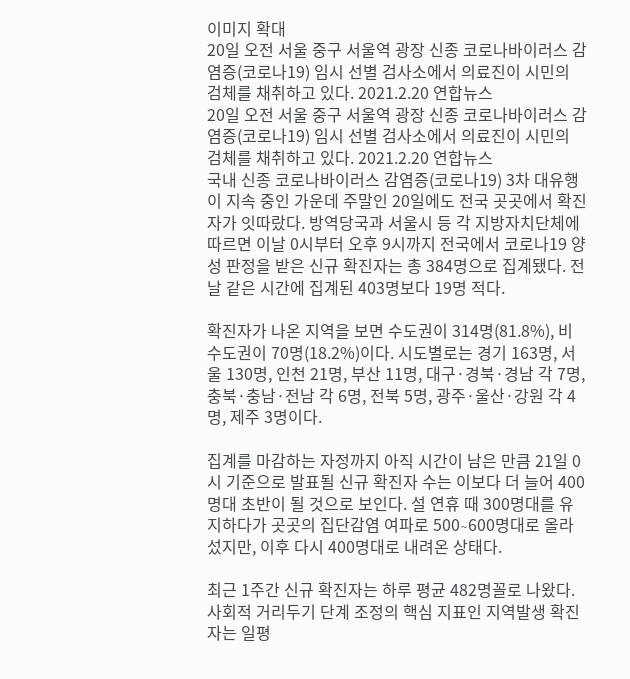이미지 확대
20일 오전 서울 중구 서울역 광장 신종 코로나바이러스 감염증(코로나19) 임시 선별 검사소에서 의료진이 시민의 검체를 채취하고 있다. 2021.2.20 연합뉴스
20일 오전 서울 중구 서울역 광장 신종 코로나바이러스 감염증(코로나19) 임시 선별 검사소에서 의료진이 시민의 검체를 채취하고 있다. 2021.2.20 연합뉴스
국내 신종 코로나바이러스 감염증(코로나19) 3차 대유행이 지속 중인 가운데 주말인 20일에도 전국 곳곳에서 확진자가 잇따랐다. 방역당국과 서울시 등 각 지방자치단체에 따르면 이날 0시부터 오후 9시까지 전국에서 코로나19 양성 판정을 받은 신규 확진자는 총 384명으로 집계됐다. 전날 같은 시간에 집계된 403명보다 19명 적다.

확진자가 나온 지역을 보면 수도권이 314명(81.8%), 비수도권이 70명(18.2%)이다. 시도별로는 경기 163명, 서울 130명, 인천 21명, 부산 11명, 대구·경북·경남 각 7명, 충북·충남·전남 각 6명, 전북 5명, 광주·울산·강원 각 4명, 제주 3명이다.

집계를 마감하는 자정까지 아직 시간이 남은 만큼 21일 0시 기준으로 발표될 신규 확진자 수는 이보다 더 늘어 400명대 초반이 될 것으로 보인다. 설 연휴 때 300명대를 유지하다가 곳곳의 집단감염 여파로 500∼600명대로 올라섰지만, 이후 다시 400명대로 내려온 상태다.

최근 1주간 신규 확진자는 하루 평균 482명꼴로 나왔다. 사회적 거리두기 단계 조정의 핵심 지표인 지역발생 확진자는 일평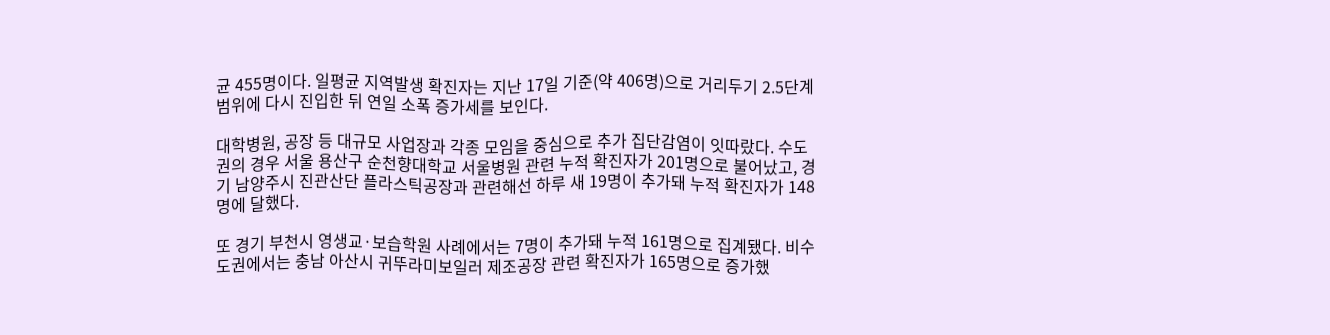균 455명이다. 일평균 지역발생 확진자는 지난 17일 기준(약 406명)으로 거리두기 2.5단계 범위에 다시 진입한 뒤 연일 소폭 증가세를 보인다.

대학병원, 공장 등 대규모 사업장과 각종 모임을 중심으로 추가 집단감염이 잇따랐다. 수도권의 경우 서울 용산구 순천향대학교 서울병원 관련 누적 확진자가 201명으로 불어났고, 경기 남양주시 진관산단 플라스틱공장과 관련해선 하루 새 19명이 추가돼 누적 확진자가 148명에 달했다.

또 경기 부천시 영생교·보습학원 사례에서는 7명이 추가돼 누적 161명으로 집계됐다. 비수도권에서는 충남 아산시 귀뚜라미보일러 제조공장 관련 확진자가 165명으로 증가했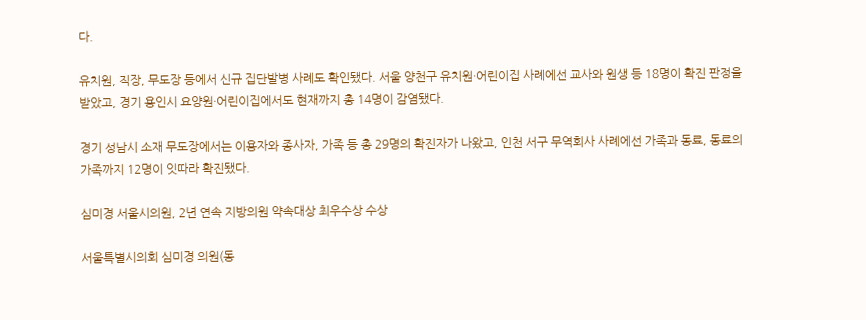다.

유치원, 직장, 무도장 등에서 신규 집단발병 사례도 확인됐다. 서울 양천구 유치원·어린이집 사례에선 교사와 원생 등 18명이 확진 판정을 받았고, 경기 용인시 요양원·어린이집에서도 현재까지 총 14명이 감염됐다.

경기 성남시 소재 무도장에서는 이용자와 종사자, 가족 등 총 29명의 확진자가 나왔고, 인천 서구 무역회사 사례에선 가족과 동료, 동료의 가족까지 12명이 잇따라 확진됐다.

심미경 서울시의원, 2년 연속 지방의원 약속대상 최우수상 수상

서울특별시의회 심미경 의원(동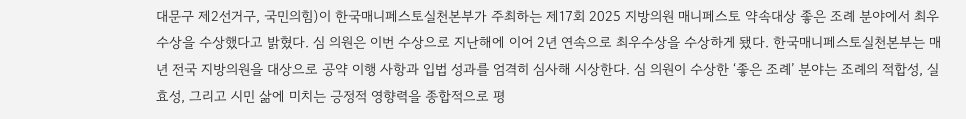대문구 제2선거구, 국민의힘)이 한국매니페스토실천본부가 주최하는 제17회 2025 지방의원 매니페스토 약속대상 좋은 조례 분야에서 최우수상을 수상했다고 밝혔다. 심 의원은 이번 수상으로 지난해에 이어 2년 연속으로 최우수상을 수상하게 됐다. 한국매니페스토실천본부는 매년 전국 지방의원을 대상으로 공약 이행 사항과 입법 성과를 엄격히 심사해 시상한다. 심 의원이 수상한 ‘좋은 조례’ 분야는 조례의 적합성, 실효성, 그리고 시민 삶에 미치는 긍정적 영향력을 종합적으로 평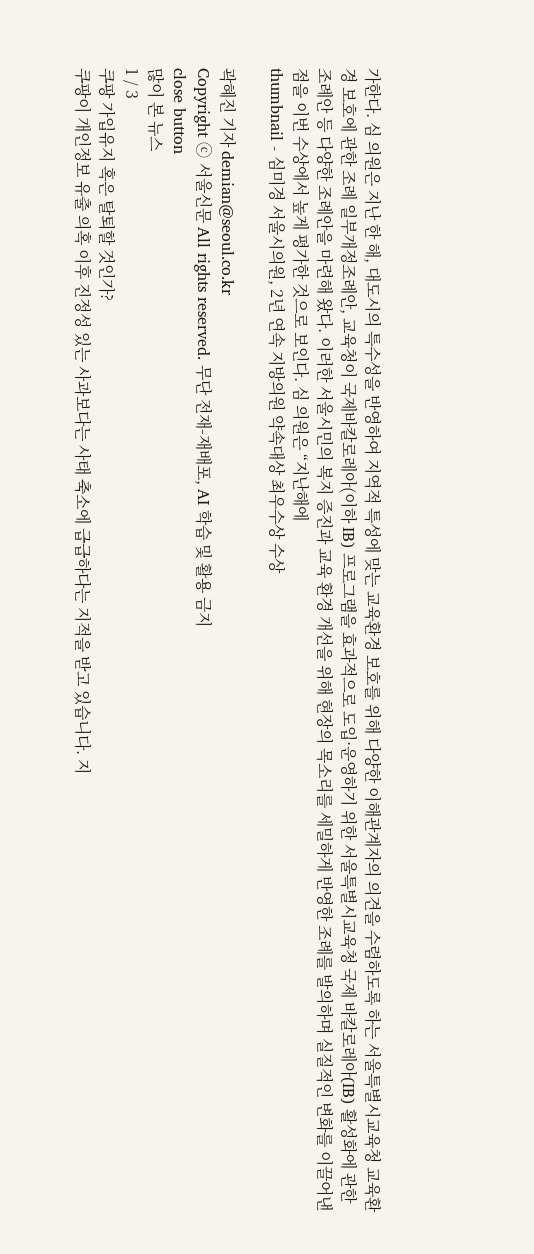가한다. 심 의원은 지난 한 해, 대도시의 특수성을 반영하여 지역적 특성에 맞는 교육환경 보호를 위해 다양한 이해관계자의 의견을 수렴하도록 하는 서울특별시교육청 교육환경 보호에 관한 조례 일부개정조례안, 교육청이 국제바칼로레아(이하 IB) 프로그램을 효과적으로 도입·운영하기 위한 서울특별시교육청 국제 바칼로레아(IB) 활성화에 관한 조례안 등 다양한 조례안을 마련해 왔다. 이러한 서울시민의 복지 증진과 교육 환경 개선을 위해 현장의 목소리를 세밀하게 반영한 조례를 발의하며 실질적인 변화를 이끌어낸 점을 이번 수상에서 높게 평가한 것으로 보인다. 심 의원은 “지난해에
thumbnail - 심미경 서울시의원, 2년 연속 지방의원 약속대상 최우수상 수상

곽혜진 기자 demian@seoul.co.kr
Copyright ⓒ 서울신문 All rights reserved. 무단 전재-재배포, AI 학습 및 활용 금지
close button
많이 본 뉴스
1 / 3
쿠팡 가입유지 혹은 탈퇴할 것인가?
쿠팡이 개인정보 유출 의혹 이후 진정성 있는 사과보다는 사태 축소에 급급하다는 지적을 받고 있습니다. 지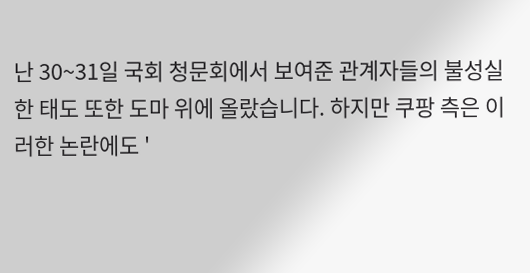난 30~31일 국회 청문회에서 보여준 관계자들의 불성실한 태도 또한 도마 위에 올랐습니다. 하지만 쿠팡 측은 이러한 논란에도 '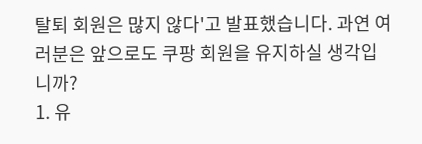탈퇴 회원은 많지 않다'고 발표했습니다. 과연 여러분은 앞으로도 쿠팡 회원을 유지하실 생각입니까?
1. 유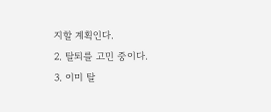지할 계획인다.
2. 탈퇴를 고민 중이다.
3. 이미 탈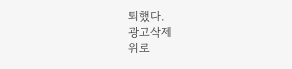퇴했다.
광고삭제
위로